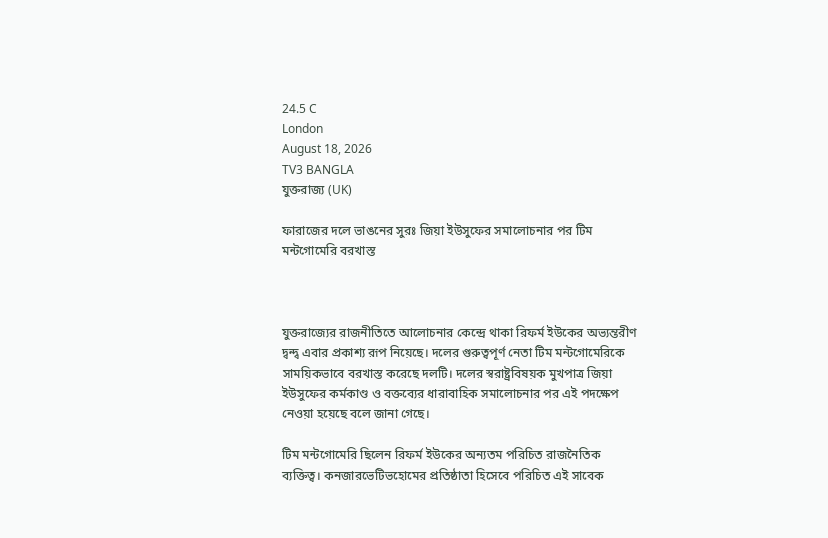24.5 C
London
August 18, 2026
TV3 BANGLA
যুক্তরাজ্য (UK)

ফারাজের দলে ভাঙনের সুরঃ জিয়া ইউসুফের সমালোচনার পর টিম মন্টগোমেরি বরখাস্ত



যুক্তরাজ্যের রাজনীতিতে আলোচনার কেন্দ্রে থাকা রিফর্ম ইউকের অভ্যন্তরীণ দ্বন্দ্ব এবার প্রকাশ্য রূপ নিয়েছে। দলের গুরুত্বপূর্ণ নেতা টিম মন্টগোমেরিকে সাময়িকভাবে বরখাস্ত করেছে দলটি। দলের স্বরাষ্ট্রবিষয়ক মুখপাত্র জিয়া ইউসুফের কর্মকাণ্ড ও বক্তব্যের ধারাবাহিক সমালোচনার পর এই পদক্ষেপ নেওয়া হয়েছে বলে জানা গেছে।

টিম মন্টগোমেরি ছিলেন রিফর্ম ইউকের অন্যতম পরিচিত রাজনৈতিক ব্যক্তিত্ব। কনজারভেটিভহোমের প্রতিষ্ঠাতা হিসেবে পরিচিত এই সাবেক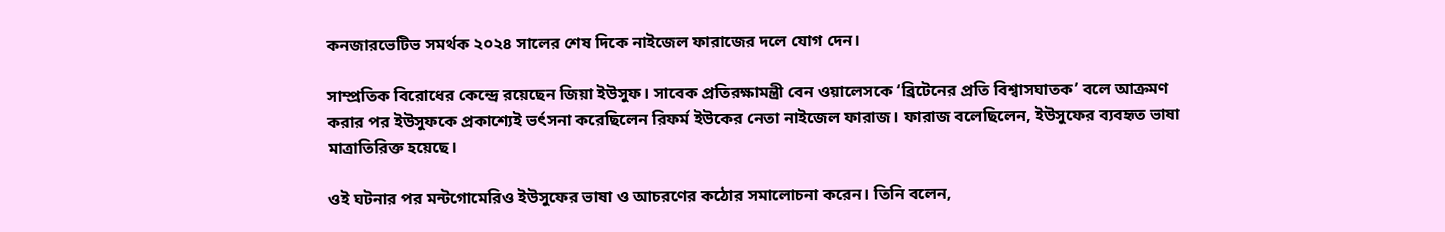কনজারভেটিভ সমর্থক ২০২৪ সালের শেষ দিকে নাইজেল ফারাজের দলে যোগ দেন।

সাম্প্রতিক বিরোধের কেন্দ্রে রয়েছেন জিয়া ইউসুফ। সাবেক প্রতিরক্ষামন্ত্রী বেন ওয়ালেসকে ‘ব্রিটেনের প্রতি বিশ্বাসঘাতক’ বলে আক্রমণ করার পর ইউসুফকে প্রকাশ্যেই ভর্ৎসনা করেছিলেন রিফর্ম ইউকের নেতা নাইজেল ফারাজ। ফারাজ বলেছিলেন, ইউসুফের ব্যবহৃত ভাষা মাত্রাতিরিক্ত হয়েছে।

ওই ঘটনার পর মন্টগোমেরিও ইউসুফের ভাষা ও আচরণের কঠোর সমালোচনা করেন। তিনি বলেন,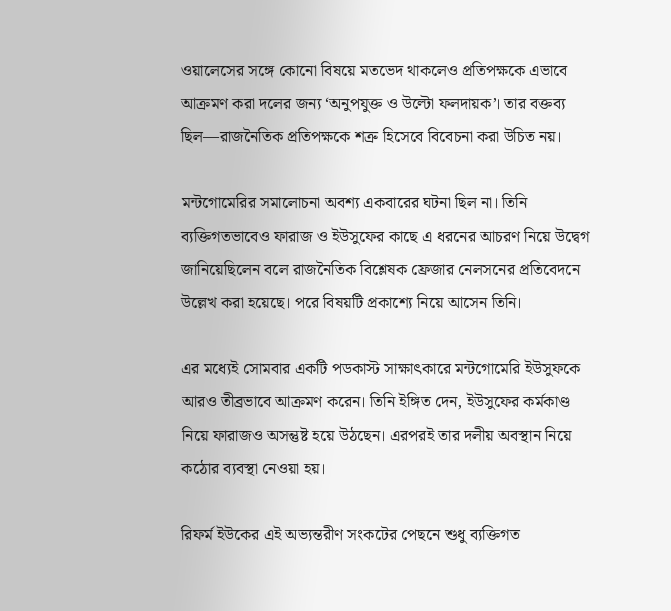ওয়ালেসের সঙ্গে কোনো বিষয়ে মতভেদ থাকলেও প্রতিপক্ষকে এভাবে আক্রমণ করা দলের জন্য ‘অনুপযুক্ত ও উল্টো ফলদায়ক’। তার বক্তব্য ছিল—রাজনৈতিক প্রতিপক্ষকে শত্রু হিসেবে বিবেচনা করা উচিত নয়।

মন্টগোমেরির সমালোচনা অবশ্য একবারের ঘটনা ছিল না। তিনি ব্যক্তিগতভাবেও ফারাজ ও ইউসুফের কাছে এ ধরনের আচরণ নিয়ে উদ্বেগ জানিয়েছিলেন বলে রাজনৈতিক বিশ্লেষক ফ্রেজার নেলসনের প্রতিবেদনে উল্লেখ করা হয়েছে। পরে বিষয়টি প্রকাশ্যে নিয়ে আসেন তিনি।

এর মধ্যেই সোমবার একটি পডকাস্ট সাক্ষাৎকারে মন্টগোমেরি ইউসুফকে আরও তীব্রভাবে আক্রমণ করেন। তিনি ইঙ্গিত দেন, ইউসুফের কর্মকাণ্ড নিয়ে ফারাজও অসন্তুষ্ট হয়ে উঠছেন। এরপরই তার দলীয় অবস্থান নিয়ে কঠোর ব্যবস্থা নেওয়া হয়।

রিফর্ম ইউকের এই অভ্যন্তরীণ সংকটের পেছনে শুধু ব্যক্তিগত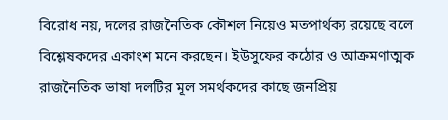বিরোধ নয়, দলের রাজনৈতিক কৌশল নিয়েও মতপার্থক্য রয়েছে বলে বিশ্লেষকদের একাংশ মনে করছেন। ইউসুফের কঠোর ও আক্রমণাত্মক রাজনৈতিক ভাষা দলটির মূল সমর্থকদের কাছে জনপ্রিয়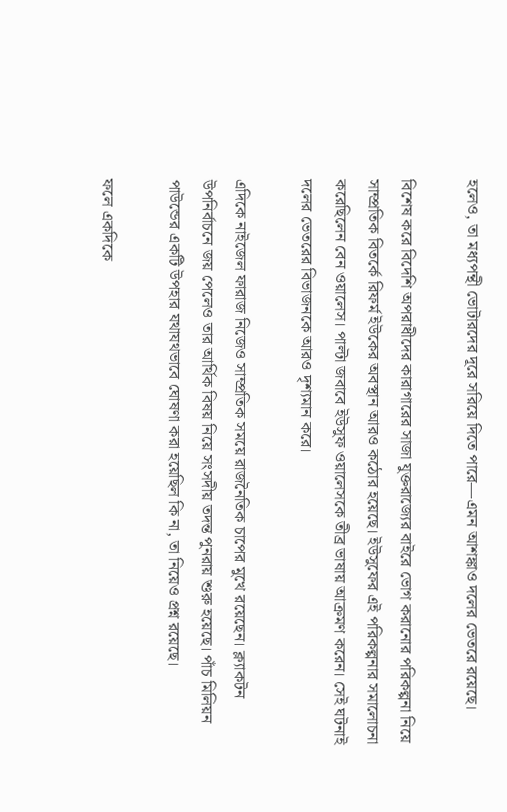হলেও, তা মধ্যপন্থী ভোটারদের দূরে সরিয়ে দিতে পারে—এমন আশঙ্কাও দলের ভেতরে রয়েছে।

বিশেষ করে বিদেশি অপরাধীদের কারাগারের সাজা যুক্তরাজ্যের বাইরে ভোগ করানোর পরিকল্পনা নিয়ে সাম্প্রতিক বিতর্কে রিফর্ম ইউকের অবস্থান আরও কঠোর হয়েছে। ইউসুফের এই পরিকল্পনার সমালোচনা করেছিলেন বেন ওয়ালেস। পাল্টা জবাবে ইউসুফ ওয়ালেসকে তীব্র ভাষায় আক্রমণ করেন। সেই ঘটনাই দলের ভেতরের বিভাজনকে আরও দৃশ্যমান করে।

এদিকে নাইজেল ফারাজ নিজেও সাম্প্রতিক সময়ে রাজনৈতিক চাপের মুখে রয়েছেন। ক্ল্যাকটন উপনির্বাচনে জয় পেলেও তার আর্থিক বিষয় নিয়ে সংসদীয় তদন্ত পুনরায় শুরু হয়েছে। পাঁচ মিলিয়ন পাউন্ডের একটি উপহার যথাযথভাবে ঘোষণা করা হয়েছিল কি না, তা নিয়েও প্রশ্ন রয়েছে।

ফলে একদিকে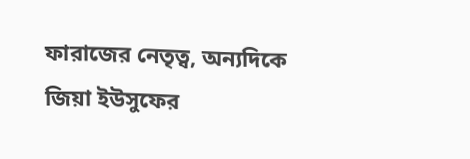ফারাজের নেতৃত্ব, অন্যদিকে জিয়া ইউসুফের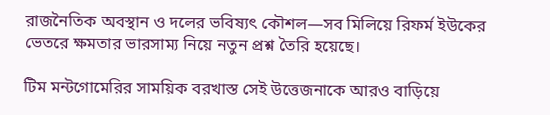রাজনৈতিক অবস্থান ও দলের ভবিষ্যৎ কৌশল—সব মিলিয়ে রিফর্ম ইউকের ভেতরে ক্ষমতার ভারসাম্য নিয়ে নতুন প্রশ্ন তৈরি হয়েছে।

টিম মন্টগোমেরির সাময়িক বরখাস্ত সেই উত্তেজনাকে আরও বাড়িয়ে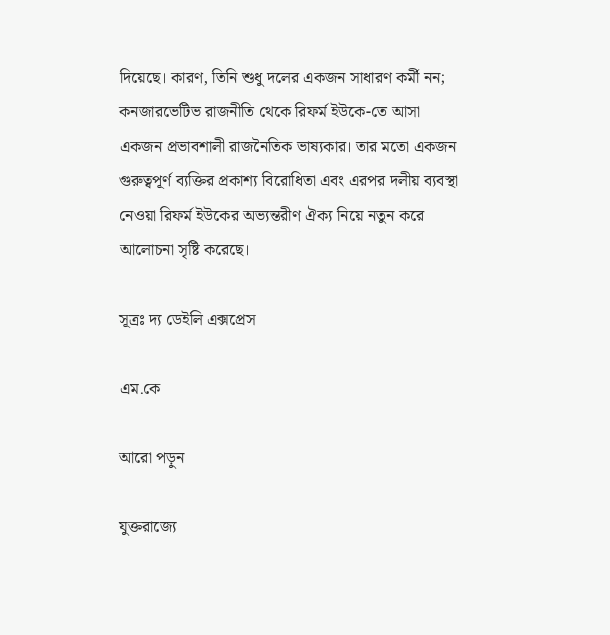দিয়েছে। কারণ, তিনি শুধু দলের একজন সাধারণ কর্মী নন; কনজারভেটিভ রাজনীতি থেকে রিফর্ম ইউকে-তে আসা একজন প্রভাবশালী রাজনৈতিক ভাষ্যকার। তার মতো একজন গুরুত্বপূর্ণ ব্যক্তির প্রকাশ্য বিরোধিতা এবং এরপর দলীয় ব্যবস্থা নেওয়া রিফর্ম ইউকের অভ্যন্তরীণ ঐক্য নিয়ে নতুন করে আলোচনা সৃষ্টি করেছে।

সূত্রঃ দ্য ডেইলি এক্সপ্রেস

এম.কে

আরো পড়ুন

যুক্তরাজ্যে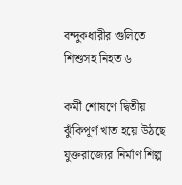বন্দুকধারীর গুলিতে শিশুসহ নিহত ৬

কর্মী শোষণে দ্বিতীয় ঝুঁকিপূর্ণ খাত হয়ে উঠছে যুক্তরাজ্যের নির্মাণ শিল্প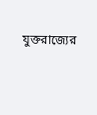যুক্তরাজ্যের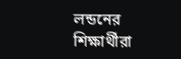লন্ডনের শিক্ষার্থীরা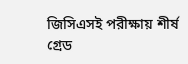জিসিএসই পরীক্ষায় শীর্ষ গ্রেড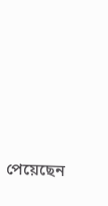পেয়েছেন